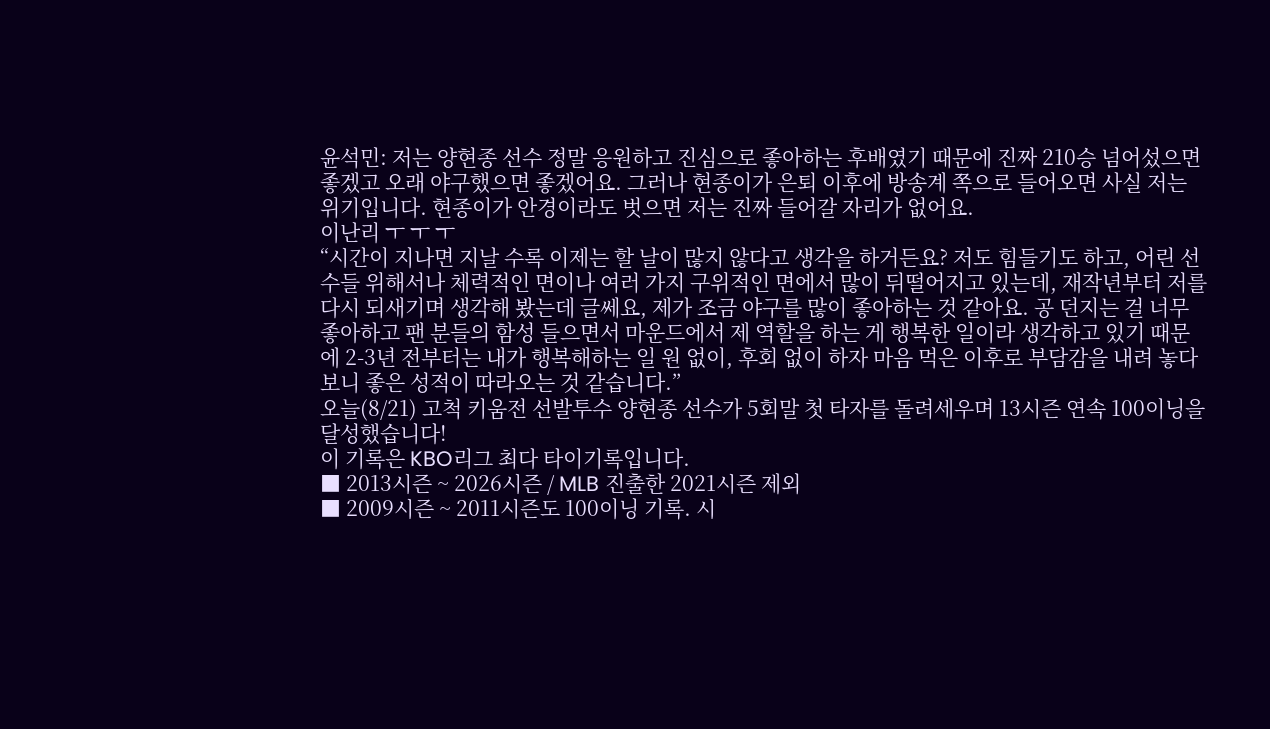윤석민: 저는 양현종 선수 정말 응원하고 진심으로 좋아하는 후배였기 때문에 진짜 210승 넘어섰으면 좋겠고 오래 야구했으면 좋겠어요. 그러나 현종이가 은퇴 이후에 방송계 쪽으로 들어오면 사실 저는 위기입니다. 현종이가 안경이라도 벗으면 저는 진짜 들어갈 자리가 없어요.
이난리 ㅜ ㅜ ㅜ
“시간이 지나면 지날 수록 이제는 할 날이 많지 않다고 생각을 하거든요? 저도 힘들기도 하고, 어린 선수들 위해서나 체력적인 면이나 여러 가지 구위적인 면에서 많이 뒤떨어지고 있는데, 재작년부터 저를 다시 되새기며 생각해 봤는데 글쎄요, 제가 조금 야구를 많이 좋아하는 것 같아요. 공 던지는 걸 너무 좋아하고 팬 분들의 함성 들으면서 마운드에서 제 역할을 하는 게 행복한 일이라 생각하고 있기 때문에 2-3년 전부터는 내가 행복해하는 일 원 없이, 후회 없이 하자 마음 먹은 이후로 부담감을 내려 놓다 보니 좋은 성적이 따라오는 것 같습니다.”
오늘(8/21) 고척 키움전 선발투수 양현종 선수가 5회말 첫 타자를 돌려세우며 13시즌 연속 100이닝을 달성했습니다!
이 기록은 KBO리그 최다 타이기록입니다.
■ 2013시즌 ~ 2026시즌 / MLB 진출한 2021시즌 제외
■ 2009시즌 ~ 2011시즌도 100이닝 기록. 시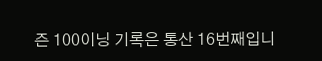즌 100이닝 기록은 통산 16번째입니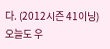다. (2012시즌 41이닝)
오늘도 우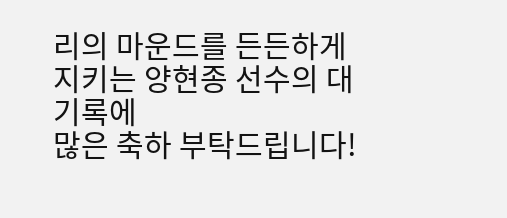리의 마운드를 든든하게 지키는 양현종 선수의 대기록에
많은 축하 부탁드립니다!